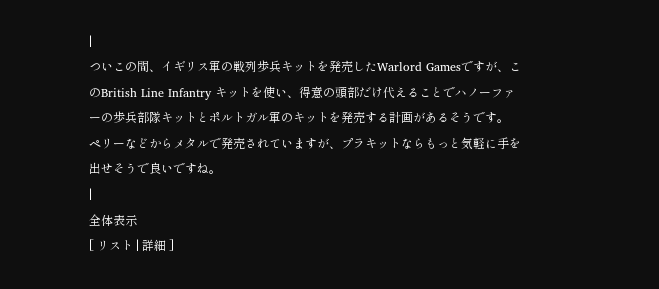|
ついこの間、イギリス軍の戦列歩兵キットを発売したWarlord Gamesですが、このBritish Line Infantry キットを使い、得意の頭部だけ代えることでハノーファーの歩兵部隊キットとポルトガル軍のキットを発売する計画があるそうです。
ペリーなどからメタルで発売されていますが、プラキットならもっと気軽に手を出せそうで良いですね。
|
全体表示
[ リスト | 詳細 ]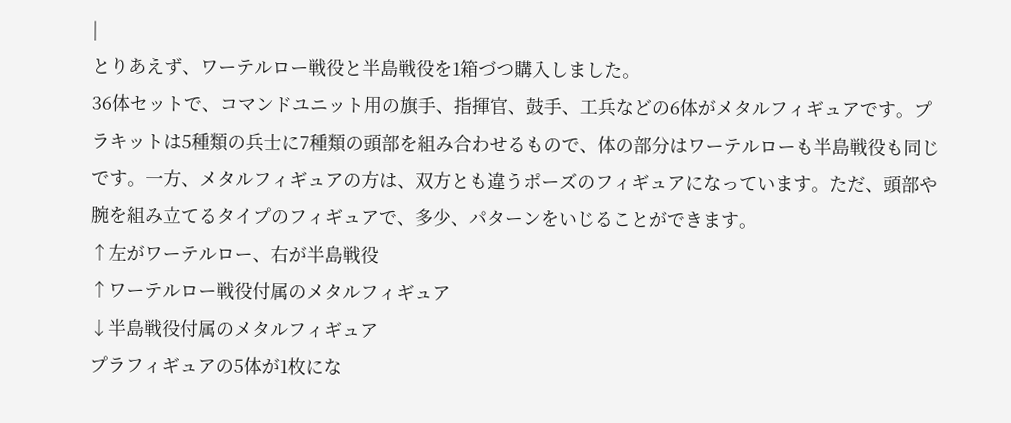|
とりあえず、ワーテルロー戦役と半島戦役を1箱づつ購入しました。
36体セットで、コマンドユニット用の旗手、指揮官、鼓手、工兵などの6体がメタルフィギュアです。プラキットは5種類の兵士に7種類の頭部を組み合わせるもので、体の部分はワーテルローも半島戦役も同じです。一方、メタルフィギュアの方は、双方とも違うポーズのフィギュアになっています。ただ、頭部や腕を組み立てるタイプのフィギュアで、多少、パターンをいじることができます。
↑左がワーテルロー、右が半島戦役
↑ワーテルロー戦役付属のメタルフィギュア
↓半島戦役付属のメタルフィギュア
プラフィギュアの5体が1枚にな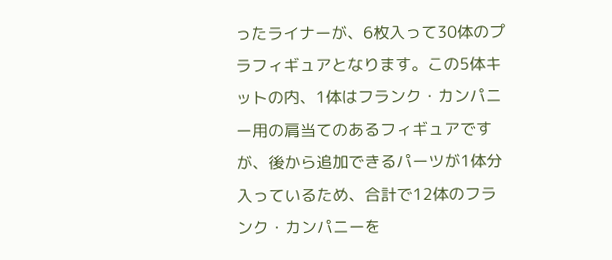ったライナーが、6枚入って30体のプラフィギュアとなります。この5体キットの内、1体はフランク・カンパニー用の肩当てのあるフィギュアですが、後から追加できるパーツが1体分入っているため、合計で12体のフランク・カンパニーを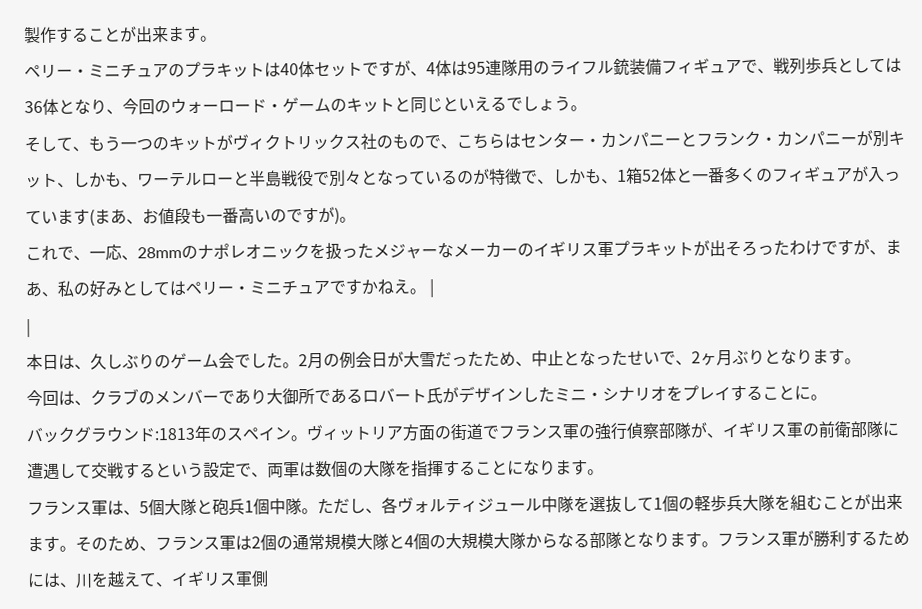製作することが出来ます。
ペリー・ミニチュアのプラキットは40体セットですが、4体は95連隊用のライフル銃装備フィギュアで、戦列歩兵としては36体となり、今回のウォーロード・ゲームのキットと同じといえるでしょう。
そして、もう一つのキットがヴィクトリックス社のもので、こちらはセンター・カンパニーとフランク・カンパニーが別キット、しかも、ワーテルローと半島戦役で別々となっているのが特徴で、しかも、1箱52体と一番多くのフィギュアが入っています(まあ、お値段も一番高いのですが)。
これで、一応、28mmのナポレオニックを扱ったメジャーなメーカーのイギリス軍プラキットが出そろったわけですが、まあ、私の好みとしてはペリー・ミニチュアですかねえ。 |
|
本日は、久しぶりのゲーム会でした。2月の例会日が大雪だったため、中止となったせいで、2ヶ月ぶりとなります。
今回は、クラブのメンバーであり大御所であるロバート氏がデザインしたミニ・シナリオをプレイすることに。
バックグラウンド:1813年のスペイン。ヴィットリア方面の街道でフランス軍の強行偵察部隊が、イギリス軍の前衛部隊に遭遇して交戦するという設定で、両軍は数個の大隊を指揮することになります。
フランス軍は、5個大隊と砲兵1個中隊。ただし、各ヴォルティジュール中隊を選抜して1個の軽歩兵大隊を組むことが出来ます。そのため、フランス軍は2個の通常規模大隊と4個の大規模大隊からなる部隊となります。フランス軍が勝利するためには、川を越えて、イギリス軍側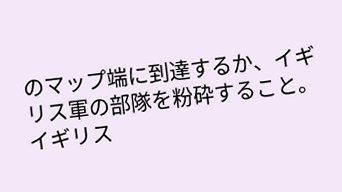のマップ端に到達するか、イギリス軍の部隊を粉砕すること。
イギリス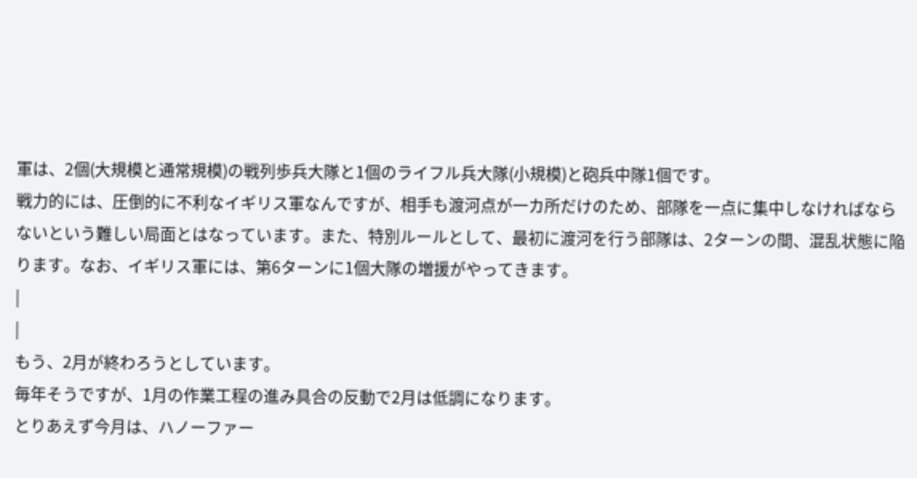軍は、2個(大規模と通常規模)の戦列歩兵大隊と1個のライフル兵大隊(小規模)と砲兵中隊1個です。
戦力的には、圧倒的に不利なイギリス軍なんですが、相手も渡河点が一カ所だけのため、部隊を一点に集中しなければならないという難しい局面とはなっています。また、特別ルールとして、最初に渡河を行う部隊は、2ターンの間、混乱状態に陥ります。なお、イギリス軍には、第6ターンに1個大隊の増援がやってきます。
|
|
もう、2月が終わろうとしています。
毎年そうですが、1月の作業工程の進み具合の反動で2月は低調になります。
とりあえず今月は、ハノーファー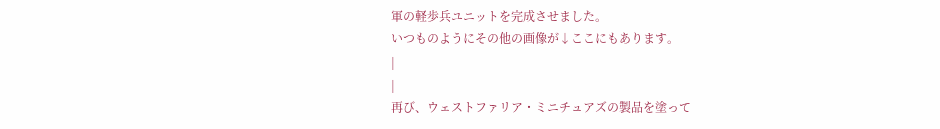軍の軽歩兵ユニットを完成させました。
いつものようにその他の画像が↓ここにもあります。
|
|
再び、ウェストファリア・ミニチュアズの製品を塗って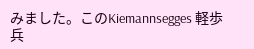みました。このKiemannsegges 軽歩兵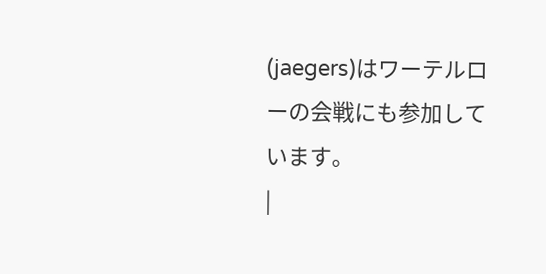(jaegers)はワーテルローの会戦にも参加しています。
|